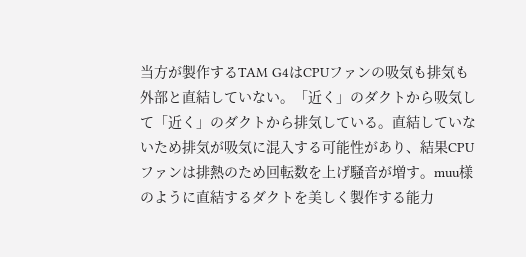当方が製作するTAM G4はCPUファンの吸気も排気も外部と直結していない。「近く」のダクトから吸気して「近く」のダクトから排気している。直結していないため排気が吸気に混入する可能性があり、結果CPUファンは排熱のため回転数を上げ騒音が増す。muu様のように直結するダクトを美しく製作する能力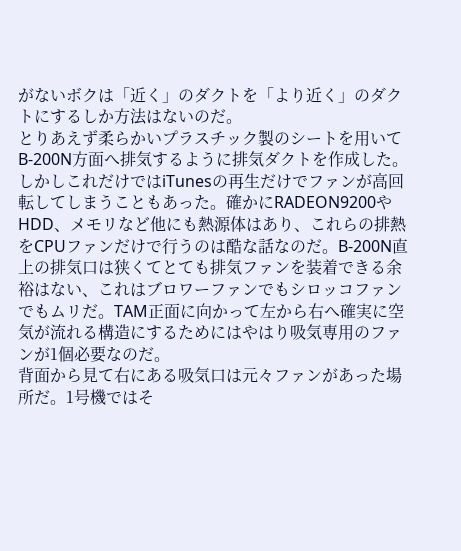がないボクは「近く」のダクトを「より近く」のダクトにするしか方法はないのだ。
とりあえず柔らかいプラスチック製のシートを用いてB-200N方面へ排気するように排気ダクトを作成した。しかしこれだけではiTunesの再生だけでファンが高回転してしまうこともあった。確かにRADEON9200やHDD、メモリなど他にも熱源体はあり、これらの排熱をCPUファンだけで行うのは酷な話なのだ。B-200N直上の排気口は狭くてとても排気ファンを装着できる余裕はない、これはブロワーファンでもシロッコファンでもムリだ。TAM正面に向かって左から右へ確実に空気が流れる構造にするためにはやはり吸気専用のファンが1個必要なのだ。
背面から見て右にある吸気口は元々ファンがあった場所だ。1号機ではそ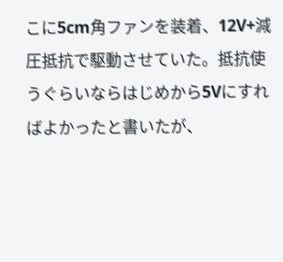こに5cm角ファンを装着、12V+減圧抵抗で駆動させていた。抵抗使うぐらいならはじめから5Vにすればよかったと書いたが、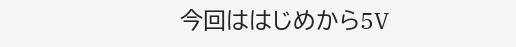今回ははじめから5V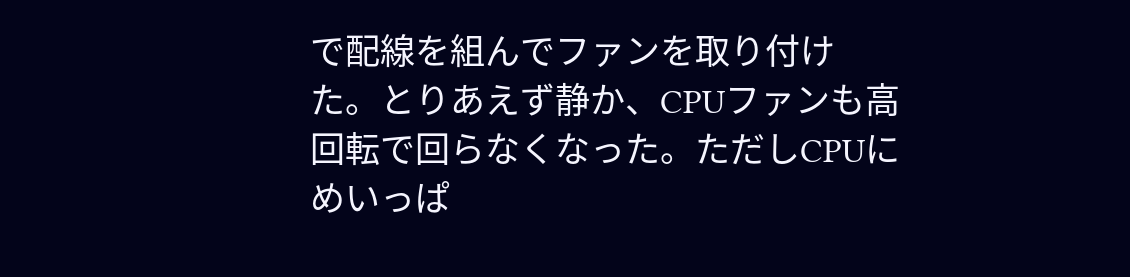で配線を組んでファンを取り付けた。とりあえず静か、CPUファンも高回転で回らなくなった。ただしCPUにめいっぱ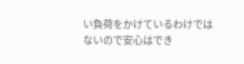い負荷をかけているわけではないので安心はでき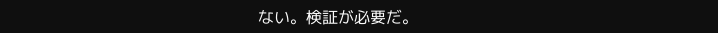ない。検証が必要だ。